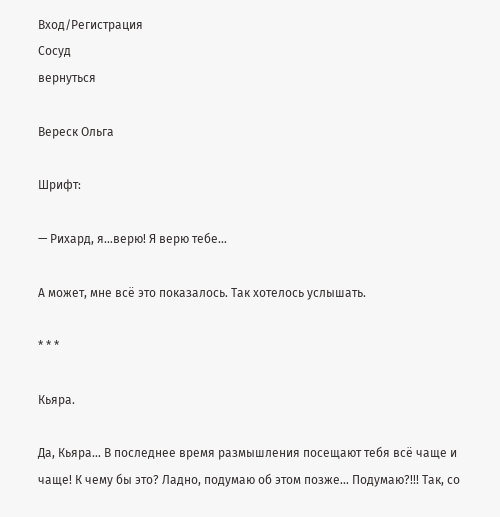Вход/Регистрация
Сосуд
вернуться

Вереск Ольга

Шрифт:

— Рихард, я…верю! Я верю тебе…

А может, мне всё это показалось. Так хотелось услышать.

* * *

Кьяра.

Да, Кьяра… В последнее время размышления посещают тебя всё чаще и чаще! К чему бы это? Ладно, подумаю об этом позже… Подумаю?!!! Так, со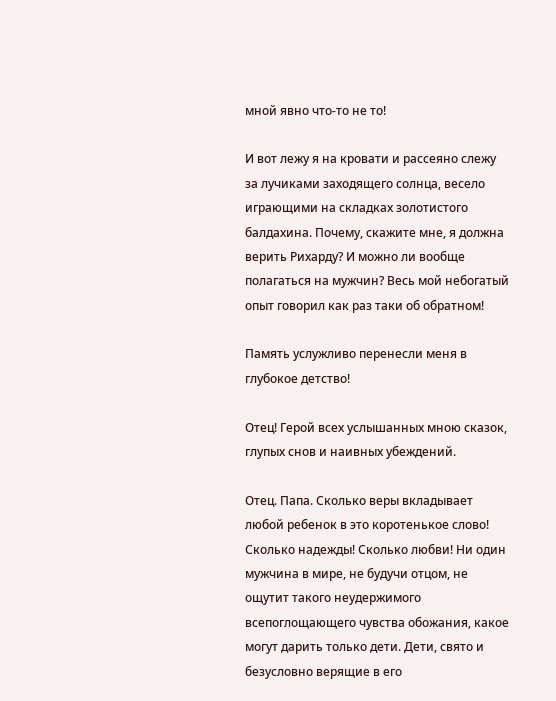мной явно что-то не то!

И вот лежу я на кровати и рассеяно слежу за лучиками заходящего солнца, весело играющими на складках золотистого балдахина. Почему, скажите мне, я должна верить Рихарду? И можно ли вообще полагаться на мужчин? Весь мой небогатый опыт говорил как раз таки об обратном!

Память услужливо перенесли меня в глубокое детство!

Отец! Герой всех услышанных мною сказок, глупых снов и наивных убеждений.

Отец. Папа. Сколько веры вкладывает любой ребенок в это коротенькое слово! Сколько надежды! Сколько любви! Ни один мужчина в мире, не будучи отцом, не ощутит такого неудержимого всепоглощающего чувства обожания, какое могут дарить только дети. Дети, свято и безусловно верящие в его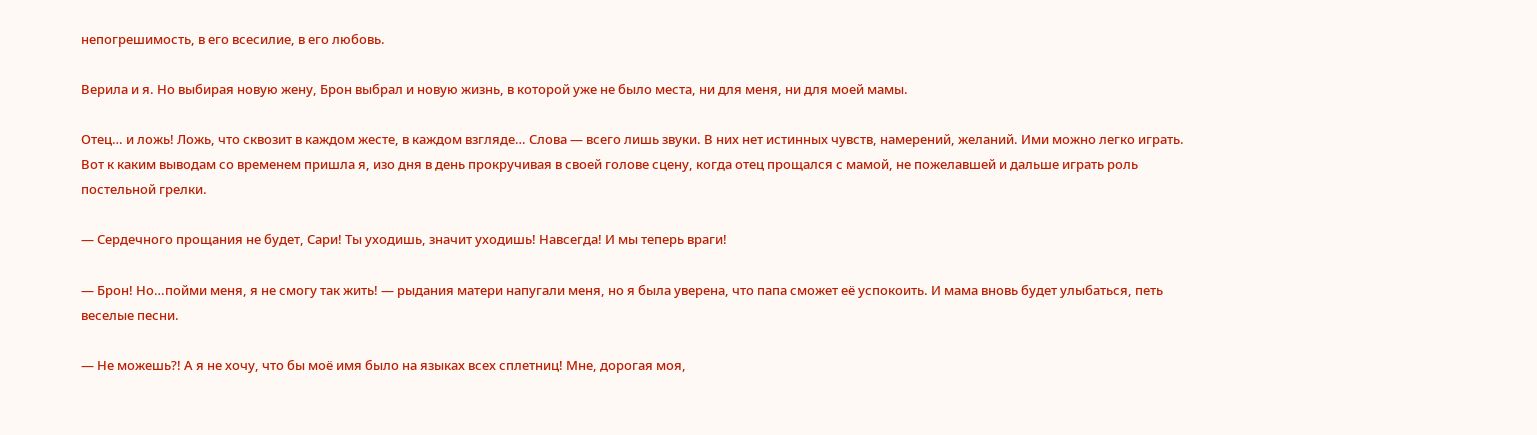непогрешимость, в его всесилие, в его любовь.

Верила и я. Но выбирая новую жену, Брон выбрал и новую жизнь, в которой уже не было места, ни для меня, ни для моей мамы.

Отец… и ложь! Ложь, что сквозит в каждом жесте, в каждом взгляде… Слова — всего лишь звуки. В них нет истинных чувств, намерений, желаний. Ими можно легко играть. Вот к каким выводам со временем пришла я, изо дня в день прокручивая в своей голове сцену, когда отец прощался с мамой, не пожелавшей и дальше играть роль постельной грелки.

— Сердечного прощания не будет, Сари! Ты уходишь, значит уходишь! Навсегда! И мы теперь враги!

— Брон! Но…пойми меня, я не смогу так жить! — рыдания матери напугали меня, но я была уверена, что папа сможет её успокоить. И мама вновь будет улыбаться, петь веселые песни.

— Не можешь?! А я не хочу, что бы моё имя было на языках всех сплетниц! Мне, дорогая моя,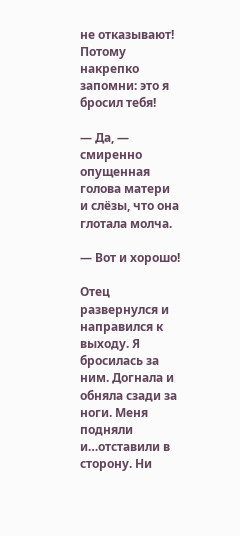не отказывают! Потому накрепко запомни: это я бросил тебя!

— Да, — смиренно опущенная голова матери и слёзы, что она глотала молча.

— Вот и хорошо!

Отец развернулся и направился к выходу. Я бросилась за ним. Догнала и обняла сзади за ноги. Меня подняли и…отставили в сторону. Ни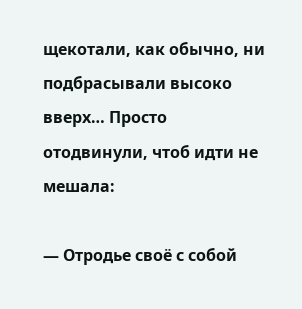щекотали, как обычно, ни подбрасывали высоко вверх… Просто отодвинули, чтоб идти не мешала:

— Отродье своё с собой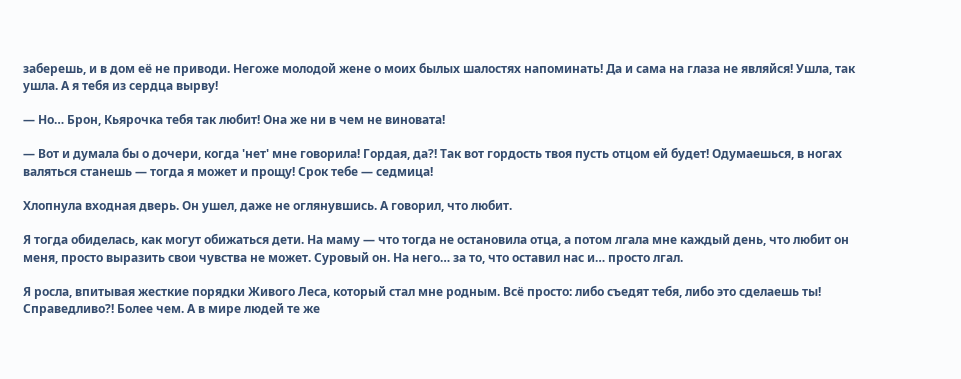заберешь, и в дом её не приводи. Негоже молодой жене о моих былых шалостях напоминать! Да и сама на глаза не являйся! Ушла, так ушла. А я тебя из сердца вырву!

— Но… Брон, Кьярочка тебя так любит! Она же ни в чем не виновата!

— Вот и думала бы о дочери, когда 'нет' мне говорила! Гордая, да?! Так вот гордость твоя пусть отцом ей будет! Одумаешься, в ногах валяться станешь — тогда я может и прощу! Срок тебе — седмица!

Хлопнула входная дверь. Он ушел, даже не оглянувшись. А говорил, что любит.

Я тогда обиделась, как могут обижаться дети. На маму — что тогда не остановила отца, а потом лгала мне каждый день, что любит он меня, просто выразить свои чувства не может. Суровый он. На него… за то, что оставил нас и… просто лгал.

Я росла, впитывая жесткие порядки Живого Леса, который стал мне родным. Всё просто: либо съедят тебя, либо это сделаешь ты! Справедливо?! Более чем. А в мире людей те же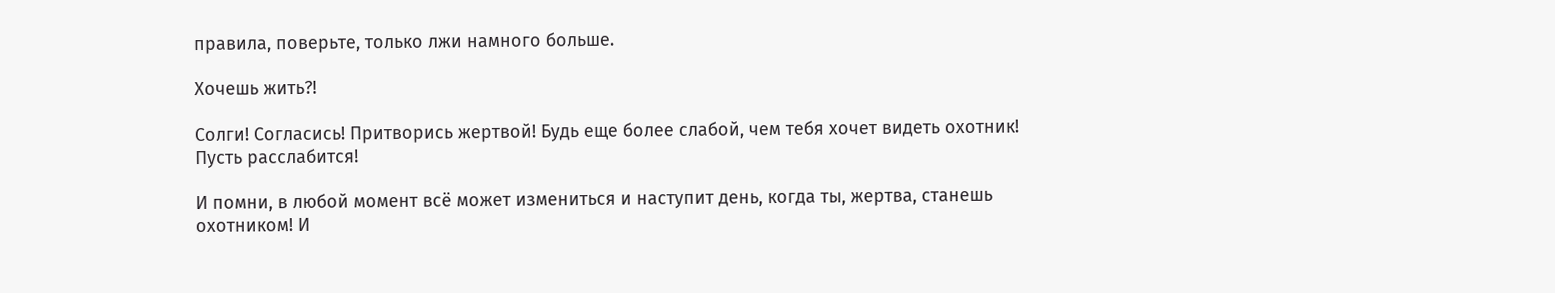правила, поверьте, только лжи намного больше.

Хочешь жить?!

Солги! Согласись! Притворись жертвой! Будь еще более слабой, чем тебя хочет видеть охотник! Пусть расслабится!

И помни, в любой момент всё может измениться и наступит день, когда ты, жертва, станешь охотником! И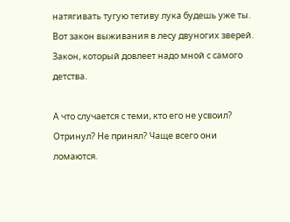натягивать тугую тетиву лука будешь уже ты. Вот закон выживания в лесу двуногих зверей. Закон, который довлеет надо мной с самого детства.

А что случается с теми, кто его не усвоил? Отринул? Не принял? Чаще всего они ломаются.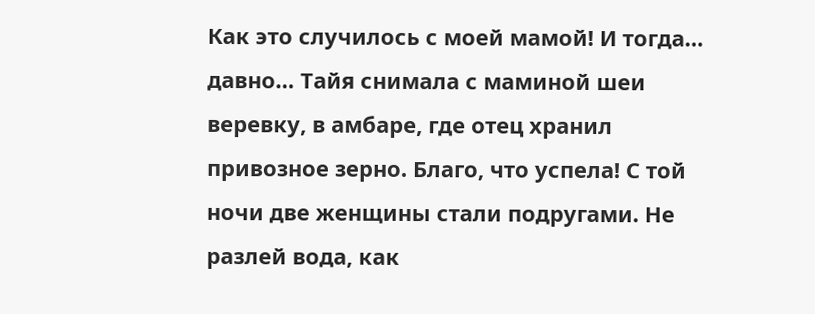Как это случилось с моей мамой! И тогда… давно… Тайя снимала с маминой шеи веревку, в амбаре, где отец хранил привозное зерно. Благо, что успела! С той ночи две женщины стали подругами. Не разлей вода, как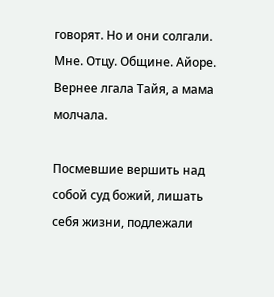говорят. Но и они солгали. Мне. Отцу. Общине. Айоре. Вернее лгала Тайя, а мама молчала.

Посмевшие вершить над собой суд божий, лишать себя жизни, подлежали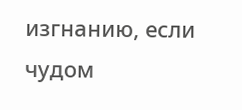изгнанию, если чудом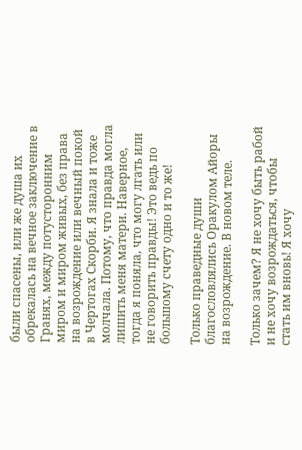были спасены, или же душа их обрекалась на вечное заключение в Гранях, между потусторонним миром и миром живых, без права на возрождение или вечный покой в Чертогах Скорби. Я знала и тоже молчала. Потому, что правда могла лишить меня матери. Наверное, тогда я поняла, что могу лгать или не говорить правды! Это ведь по большому счету одно и то же!

Только праведные души благословлялись Оракулом Айоры на возрождение. В новом теле.

Только зачем? Я не хочу быть рабой и не хочу возрождаться, чтобы стать им вновь! Я хочу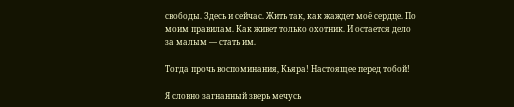свободы. Здесь и сейчас. Жить так, как жаждет моё сердце. По моим правилам. Как живет только охотник. И остается дело за малым — стать им.

Тогда прочь воспоминания, Кьяра! Настоящее перед тобой!

Я словно загнанный зверь мечусь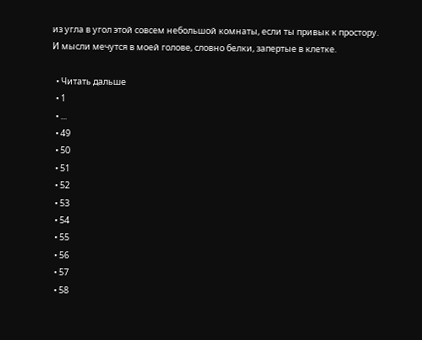из угла в угол этой совсем небольшой комнаты, если ты привык к простору. И мысли мечутся в моей голове, словно белки, запертые в клетке.

  • Читать дальше
  • 1
  • ...
  • 49
  • 50
  • 51
  • 52
  • 53
  • 54
  • 55
  • 56
  • 57
  • 58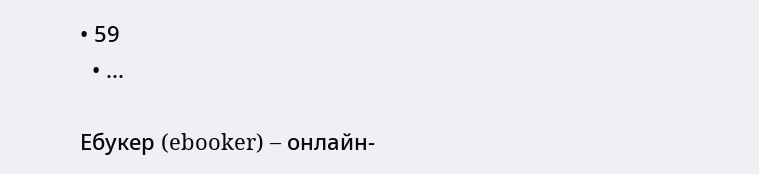• 59
  • ...

Ебукер (ebooker) – онлайн-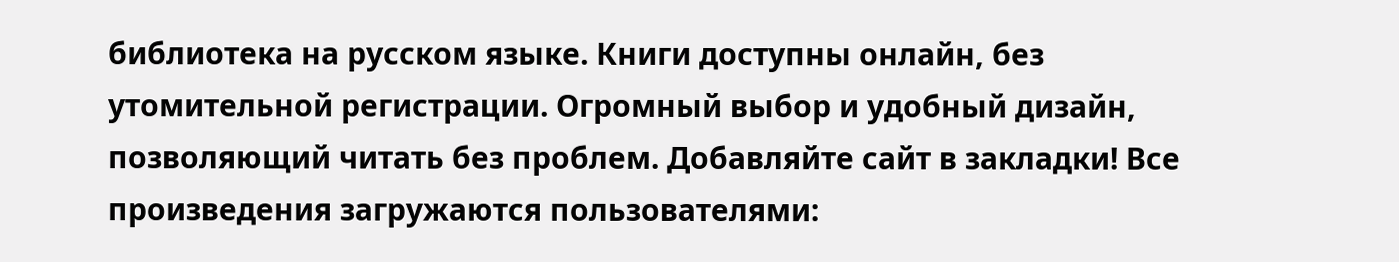библиотека на русском языке. Книги доступны онлайн, без утомительной регистрации. Огромный выбор и удобный дизайн, позволяющий читать без проблем. Добавляйте сайт в закладки! Все произведения загружаются пользователями: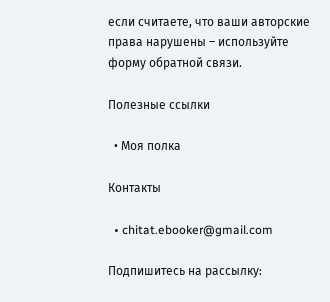если считаете, что ваши авторские права нарушены – используйте форму обратной связи.

Полезные ссылки

  • Моя полка

Контакты

  • chitat.ebooker@gmail.com

Подпишитесь на рассылку: